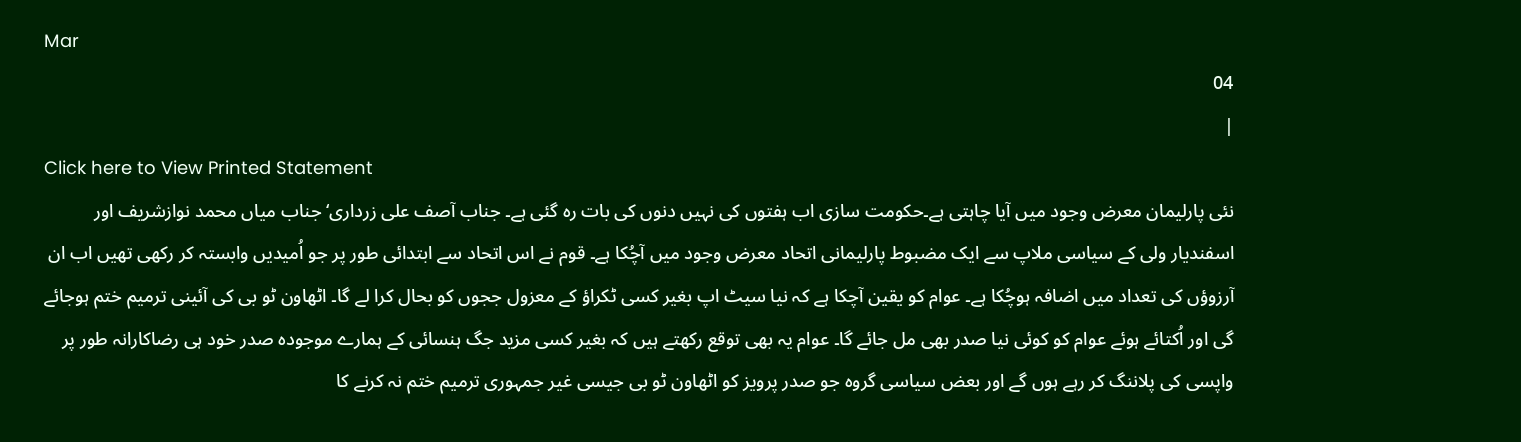Mar
04
|
Click here to View Printed Statement
نئی پارلیمان معرض وجود میں آیا چاہتی ہے۔حکومت سازی اب ہفتوں کی نہیں دنوں کی بات رہ گئی ہے۔ جناب آصف علی زرداری‘ جناب میاں محمد نوازشریف اور اسفندیار ولی کے سیاسی ملاپ سے ایک مضبوط پارلیمانی اتحاد معرض وجود میں آچُکا ہے۔ قوم نے اس اتحاد سے ابتدائی طور پر جو اُمیدیں وابستہ کر رکھی تھیں اب ان آرزوؤں کی تعداد میں اضافہ ہوچُکا ہے۔ عوام کو یقین آچکا ہے کہ نیا سیٹ اپ بغیر کسی ٹکراؤ کے معزول ججوں کو بحال کرا لے گا۔ اٹھاون ٹو بی کی آئینی ترمیم ختم ہوجائے گی اور اُکتائے ہوئے عوام کو کوئی نیا صدر بھی مل جائے گا۔ عوام یہ بھی توقع رکھتے ہیں کہ بغیر کسی مزید جگ ہنسائی کے ہمارے موجودہ صدر خود ہی رضاکارانہ طور پر واپسی کی پلاننگ کر رہے ہوں گے اور بعض سیاسی گروہ جو صدر پرویز کو اٹھاون ٹو بی جیسی غیر جمہوری ترمیم ختم نہ کرنے کا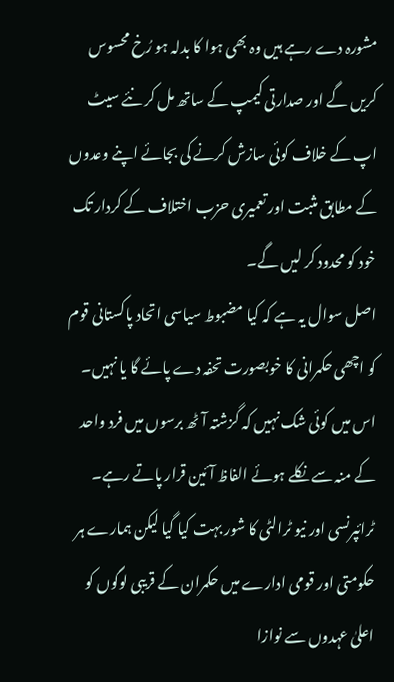مشورہ دے رہے ہیں وہ بھی ہوا کا بدلہ ہو رُخ محسوس کریں گے اور صدارتی کیمپ کے ساتھ مل کر نئے سیٹ اپ کے خلاف کوئی سازش کرنے کی بجائے اپنے وعدوں کے مطابق مثبت اور تعمیری حزب اختلاف کے کردار تک خود کو محدود کر لیں گے۔
اصل سوال یہ ہے کہ کیا مضبوط سیاسی اتحاد پاکستانی قوم کو اچھی حکمرانی کا خوبصورت تحفہ دے پائے گا یا نہیں۔ اس میں کوئی شک نہیں کہ گزشتہ آٹھ برسوں میں فرد واحد کے منہ سے نکلے ہوئے الفاظ آئین قرار پاتے رہے۔ ٹرائپرنسی اور نیو ٹرالٹی کا شور بہت کیا گیا لیکن ہمارے ہر حکومتی اور قومی ادارے میں حکمران کے قریبی لوگوں کو اعلیٰ عہدوں سے نوازا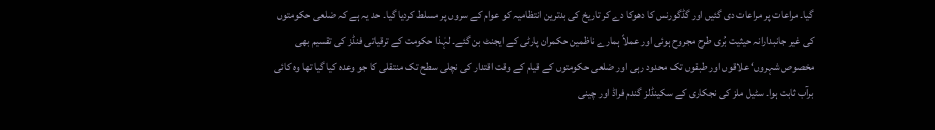گیا۔ مراعات پر مراعات دی گئیں اور گڈگورنس کا دھوکا دے کر تاریخ کی بدترین انتظامیہ کو عوام کے سروں پر مسلط کردیا گیا۔ حد یہ ہے کہ ضلعی حکومتوں کی غیر جانبدارانہ حیثیت بُری طرح مجروح ہوئی اور عملاً ہمارے ناظمین حکمران پارٹی کے ایجنٹ بن گئے۔ لہٰذا حکومت کے ترقیاتی فنڈز کی تقسیم بھی مخصوص شہروں‘ علاقوں اور طبقوں تک محدود رہی اور ضلعی حکومتوں کے قیام کے وقت اقتدار کی نچلی سطح تک منتقلی کا جو وعدہ کیا گیا تھا وہ کائی برآب ثابت ہوا۔ سٹیل ملز کی نجکاری کے سکینڈلز گندم فراڈ اور چینی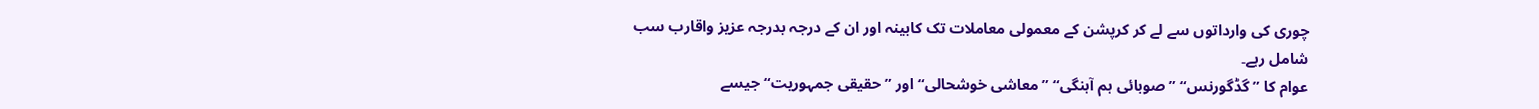چوری کی وارداتوں سے لے کر کرپشن کے معمولی معاملات تک کابینہ اور ان کے درجہ بدرجہ عزیز واقارب سب شامل رہے۔
عوام کا ”گڈگورنس“ ”صوبائی ہم آہنگی“ ”معاشی خوشحالی“ اور ”حقیقی جمہوریت“ جیسے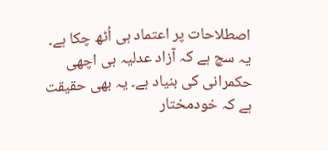اصطلاحات پر اعتماد ہی اُٹھ چکا ہے۔
یہ سچ ہے کہ آزاد عدلیہ ہی اچھی حکمرانی کی بنیاد ہے۔ یہ بھی حقیقت ہے کہ خودمختار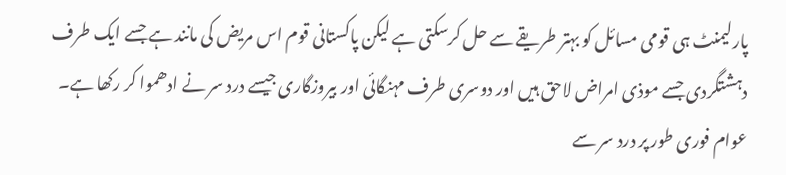پارلیمنٹ ہی قومی مسائل کو بہتر طریقے سے حل کرسکتی ہے لیکن پاکستانی قوم اس مریض کی مانند ہے جسے ایک طرف دہشتگردی جسے موذی امراض لاحق ہیں اور دوسری طرف مہنگائی اور بیروزگاری جیسے درد سر نے ادھموا کر رکھا ہے۔ عوام فوری طور پر درد سر سے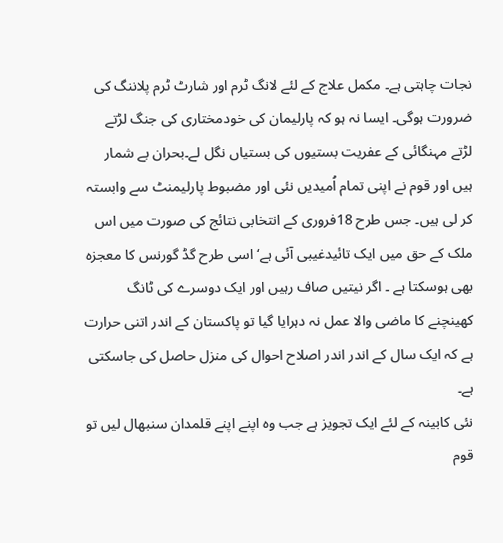نجات چاہتی ہے۔ مکمل علاج کے لئے لانگ ٹرم اور شارٹ ٹرم پلاننگ کی ضرورت ہوگی۔ ایسا نہ ہو کہ پارلیمان کی خودمختاری کی جنگ لڑتے لڑتے مہنگائی کے عفریت بستیوں کی بستیاں نگل لے۔بحران بے شمار ہیں اور قوم نے اپنی تمام اُمیدیں نئی اور مضبوط پارلیمنٹ سے وابستہ کر لی ہیں۔ جس طرح 18فروری کے انتخابی نتائج کی صورت میں اس ملک کے حق میں ایک تائیدغیبی آئی ہے‘ اسی طرح گڈ گورنس کا معجزہ بھی ہوسکتا ہے ۔ اگر نیتیں صاف رہیں اور ایک دوسرے کی ٹانگ کھینچنے کا ماضی والا عمل نہ دہرایا گیا تو پاکستان کے اندر اتنی حرارت ہے کہ ایک سال کے اندر اندر اصلاح احوال کی منزل حاصل کی جاسکتی ہے۔
نئی کابینہ کے لئے ایک تجویز ہے جب وہ اپنے اپنے قلمدان سنبھال لیں تو قوم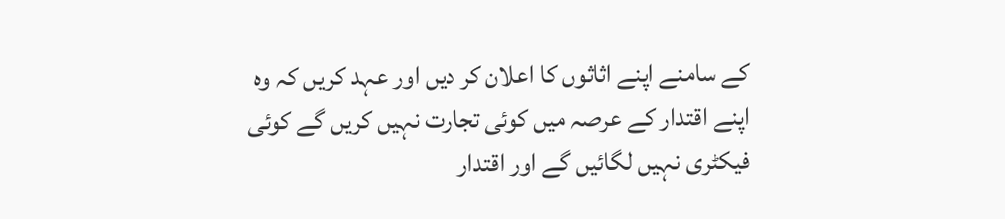کے سامنے اپنے اثاثوں کا اعلان کر دیں اور عہد کریں کہ وہ اپنے اقتدار کے عرصہ میں کوئی تجارت نہیں کریں گے کوئی فیکٹری نہیں لگائیں گے اور اقتدار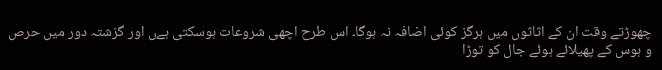چھوڑتے وقت ان کے اثاثوں میں ہرگز کوئی اضافہ نہ ہوگا۔ اس طرح اچھی شروعات ہوسکتی ہےں اور گزشتہ دور میں حرص و ہوس کے پھیلائے ہوئے جال کو توڑا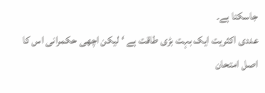جاسکتا ہے۔
عددی اکثریت ایک بہت بڑی طاقت ہے ‘ لیکن اچھی حکمرانی اس کا اصل امتحان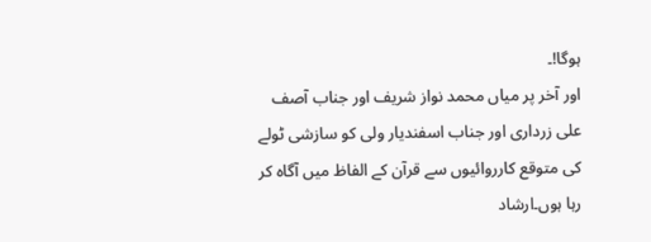ہوگا!۔
اور آخر پر میاں محمد نواز شریف اور جناب آصف علی زرداری اور جناب اسفندیار ولی کو سازشی ٹولے کی متوقع کارروائیوں سے قرآن کے الفاظ میں آگاہ کر رہا ہوں۔ارشاد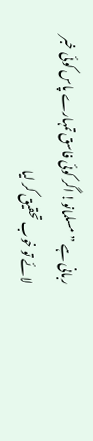ربانی ہے ”مسلمانو! اگر کوئی فاسق تمہارے پاس کوئی خبر لائے تو خوب تحقیق کر لیا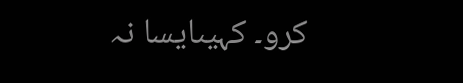کرو۔ کہیںایسا نہ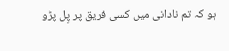ہو کہ تم نادانی میں کسی فریق پر پِل پڑو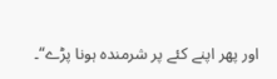اور پھر اپنے کئے پر شرمندہ ہونا پڑے“۔